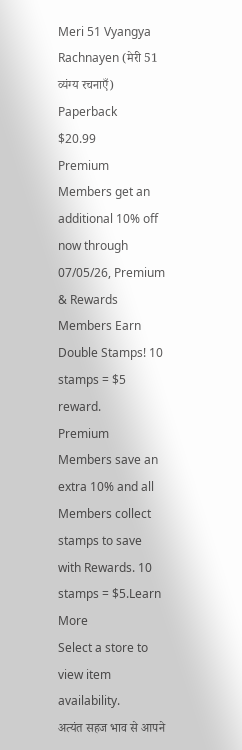Meri 51 Vyangya Rachnayen (मेरी 51 व्यंग्य रचनाएँ)
Paperback
$20.99
Premium Members get an additional 10% off now through 07/05/26, Premium & Rewards Members Earn Double Stamps! 10 stamps = $5 reward.
Premium Members save an extra 10% and all Members collect stamps to save with Rewards. 10 stamps = $5.Learn More
Select a store to view item availability.
अत्यंत सहज भाव से आपने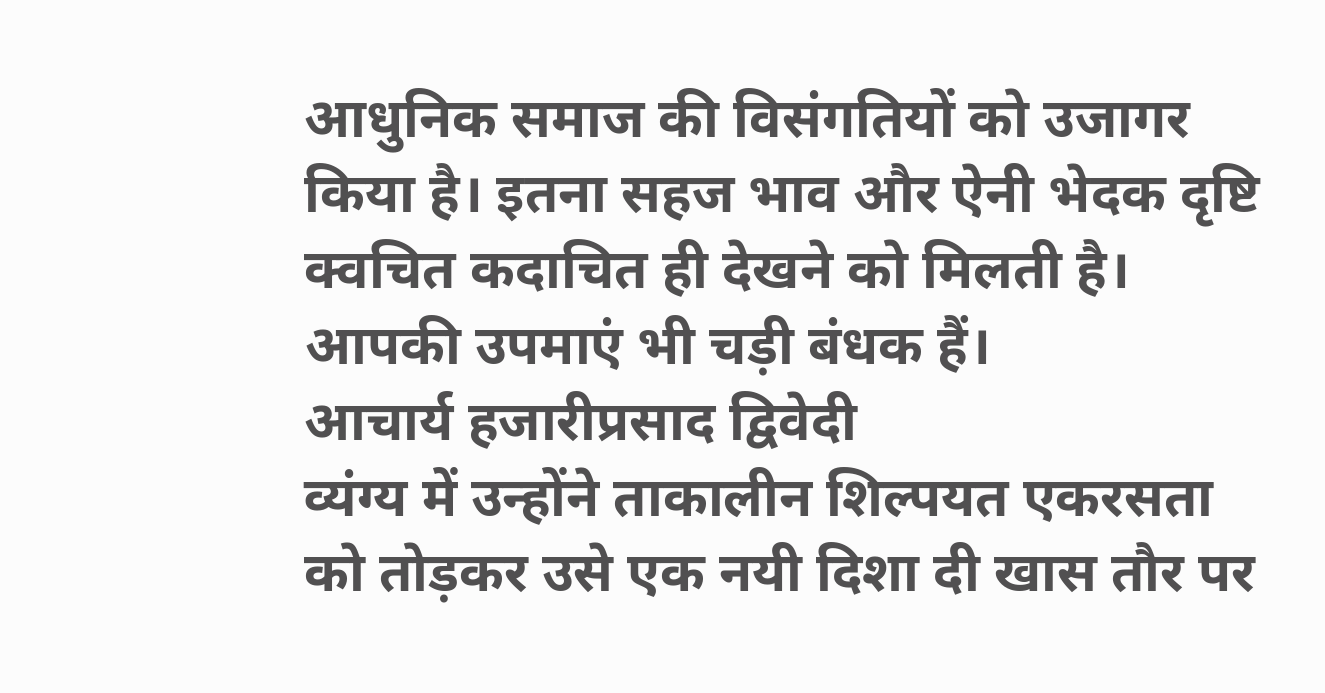आधुनिक समाज की विसंगतियों को उजागर किया है। इतना सहज भाव और ऐनी भेदक दृष्टि क्वचित कदाचित ही देखने को मिलती है। आपकी उपमाएं भी चड़ी बंधक हैं।
आचार्य हजारीप्रसाद द्विवेदी
व्यंग्य में उन्होंने ताकालीन शिल्पयत एकरसता को तोड़कर उसे एक नयी दिशा दी खास तौर पर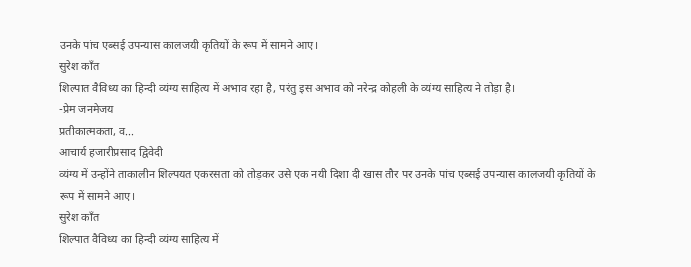उनके पांच एब्सई उपन्यास कालजयी कृतियों के रूप में सामने आए।
सुरेश काँत
शिल्पात वैविध्य का हिन्दी व्यंग्य साहित्य में अभाव रहा है, परंतु इस अभाव को नरेन्द्र कोहली के व्यंग्य साहित्य ने तोड़ा है।
-प्रेम जनमेजय
प्रतीकात्मकता, व...
आचार्य हजारीप्रसाद द्विवेदी
व्यंग्य में उन्होंने ताकालीन शिल्पयत एकरसता को तोड़कर उसे एक नयी दिशा दी खास तौर पर उनके पांच एब्सई उपन्यास कालजयी कृतियों के रूप में सामने आए।
सुरेश काँत
शिल्पात वैविध्य का हिन्दी व्यंग्य साहित्य में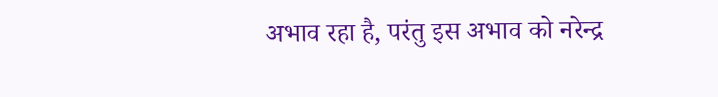अभाव रहा है, परंतु इस अभाव को नरेन्द्र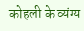कोहली के व्यंग्य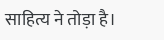साहित्य ने तोड़ा है।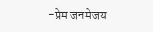-प्रेम जनमेजय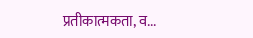प्रतीकात्मकता, व...